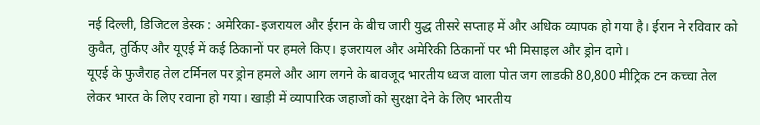नई दिल्ली, डिजिटल डेस्क : अमेरिका-इजरायल और ईरान के बीच जारी युद्ध तीसरे सप्ताह में और अधिक व्यापक हो गया है। ईरान ने रविवार को कुवैत, तुर्किए और यूएई में कई ठिकानों पर हमले किए। इजरायल और अमेरिकी ठिकानों पर भी मिसाइल और ड्रोन दागे।
यूएई के फुजैराह तेल टर्मिनल पर ड्रोन हमले और आग लगने के बावजूद भारतीय ध्वज वाला पोत जग लाडकी 80,800 मीट्रिक टन कच्चा तेल लेकर भारत के लिए रवाना हो गया। खाड़ी में व्यापारिक जहाजों को सुरक्षा देने के लिए भारतीय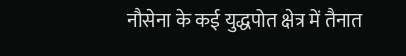नौसेना के कई युद्धपोत क्षेत्र में तैनात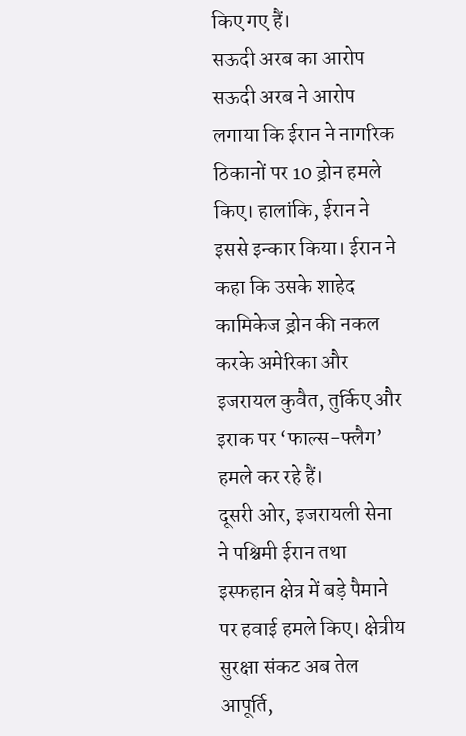किए गए हैं।
सऊदी अरब का आरोप
सऊदी अरब ने आरोप लगाया कि ईरान ने नागरिक ठिकानों पर 10 ड्रोन हमले किए। हालांकि, ईरान ने इससे इन्कार किया। ईरान ने कहा कि उसके शाहेद कामिकेज ड्रोन की नकल करके अमेरिका और इजरायल कुवैत, तुर्किए और इराक पर ‘फाल्स-फ्लैग’ हमले कर रहे हैं।
दूसरी ओर, इजरायली सेना ने पश्चिमी ईरान तथा इस्फहान क्षेत्र में बड़े पैमाने पर हवाई हमले किए। क्षेत्रीय सुरक्षा संकट अब तेल आपूर्ति,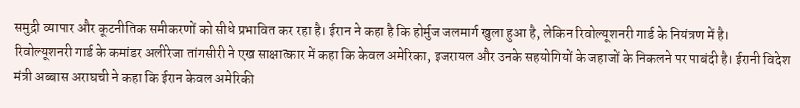समुद्री व्यापार और कूटनीतिक समीकरणों को सीधे प्रभावित कर रहा है। ईरान ने कहा है कि होर्मुज जलमार्ग खुला हुआ है, लेकिन रिवोल्यूशनरी गार्ड के नियंत्रण में है।
रिवोल्यूशनरी गार्ड के कमांडर अलीरेजा तांगसीरी ने एख साक्षात्कार में कहा कि केवल अमेरिका, इजरायल और उनके सहयोगियों के जहाजों के निकलने पर पाबंदी है। ईरानी विदेश मंत्री अब्बास अराघची ने कहा कि ईरान केवल अमेरिकी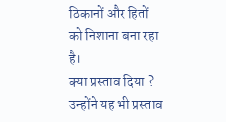ठिकानों और हितों को निशाना बना रहा है।
क्या प्रस्ताव दिया ?
उन्होंने यह भी प्रस्ताव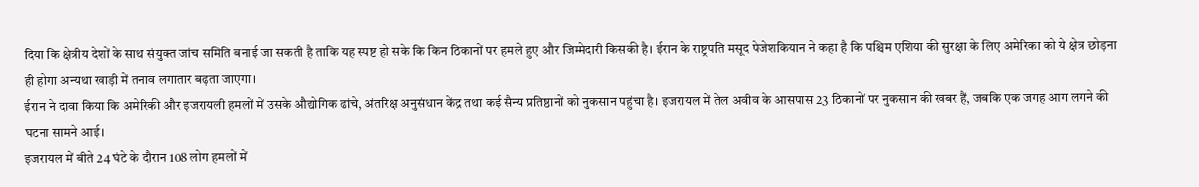दिया कि क्षेत्रीय देशों के साथ संयुक्त जांच समिति बनाई जा सकती है ताकि यह स्पष्ट हो सके कि किन ठिकानों पर हमले हुए और जिम्मेदारी किसकी है। ईरान के राष्ट्रपति मसूद पेजेशकियान ने कहा है कि पश्चिम एशिया की सुरक्षा के लिए अमेरिका को ये क्षेत्र छोड़ना ही होगा अन्यथा खाड़ी में तनाव लगातार बढ़ता जाएगा।
ईरान ने दावा किया कि अमेरिकी और इजरायली हमलों में उसके औद्योगिक ढांचे, अंतरिक्ष अनुसंधान केंद्र तथा कई सैन्य प्रतिष्ठानों को नुकसान पहुंचा है। इजरायल में तेल अवीव के आसपास 23 ठिकानों पर नुकसान की खबर हैं, जबकि एक जगह आग लगने की घटना सामने आई।
इजरायल में बीते 24 घंटे के दौरान 108 लोग हमलों में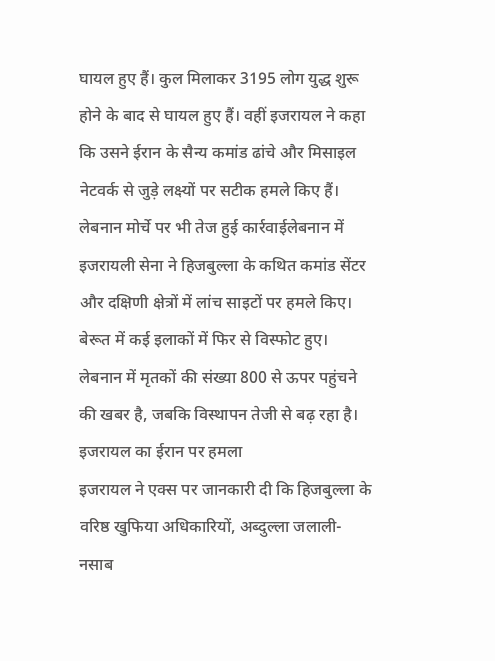घायल हुए हैं। कुल मिलाकर 3195 लोग युद्ध शुरू होने के बाद से घायल हुए हैं। वहीं इजरायल ने कहा कि उसने ईरान के सैन्य कमांड ढांचे और मिसाइल नेटवर्क से जुड़े लक्ष्यों पर सटीक हमले किए हैं।
लेबनान मोर्चे पर भी तेज हुई कार्रवाईलेबनान में इजरायली सेना ने हिजबुल्ला के कथित कमांड सेंटर और दक्षिणी क्षेत्रों में लांच साइटों पर हमले किए। बेरूत में कई इलाकों में फिर से विस्फोट हुए। लेबनान में मृतकों की संख्या 800 से ऊपर पहुंचने की खबर है, जबकि विस्थापन तेजी से बढ़ रहा है।
इजरायल का ईरान पर हमला
इजरायल ने एक्स पर जानकारी दी कि हिजबुल्ला के वरिष्ठ खुफिया अधिकारियों, अब्दुल्ला जलाली-नसाब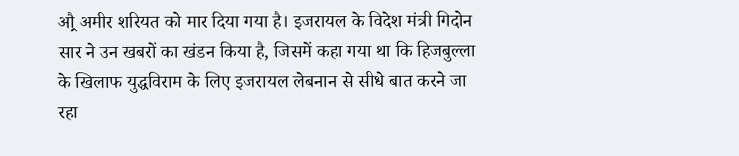औ्र अमीर शरियत को मार दिया गया है। इजरायल के विदेश मंत्री गिदोन सार ने उन खबरों का खंडन किया है, जिसमें कहा गया था कि हिजबुल्ला के खिलाफ युद्धविराम के लिए इजरायल लेबनान से सीधे बात करने जा रहा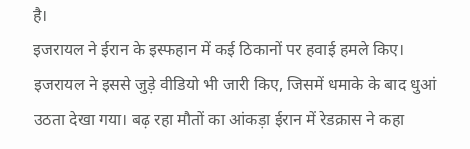है।
इजरायल ने ईरान के इस्फहान में कई ठिकानों पर हवाई हमले किए। इजरायल ने इससे जुड़े वीडियो भी जारी किए, जिसमें धमाके के बाद धुआं उठता देखा गया। बढ़ रहा मौतों का आंकड़ा ईरान में रेडक्रास ने कहा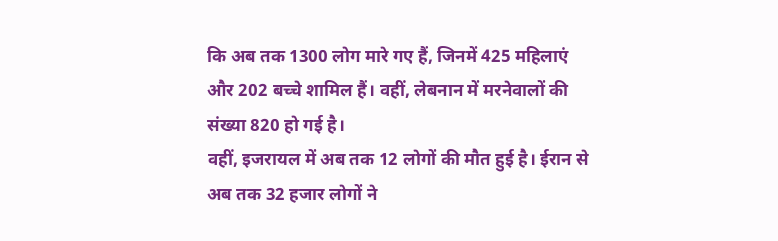कि अब तक 1300 लोग मारे गए हैं, जिनमें 425 महिलाएं और 202 बच्चे शामिल हैं। वहीं, लेबनान में मरनेवालों की संख्या 820 हो गई है।
वहीं, इजरायल में अब तक 12 लोगों की मौत हुई है। ईरान से अब तक 32 हजार लोगों ने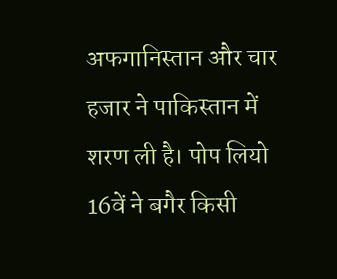अफगानिस्तान और चार हजार ने पाकिस्तान में शरण ली है। पोप लियो 16वें ने बगैर किसी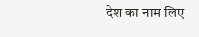देश का नाम लिए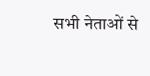सभी नेताओं से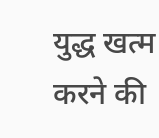युद्ध खत्म करने की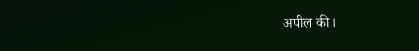अपील की।